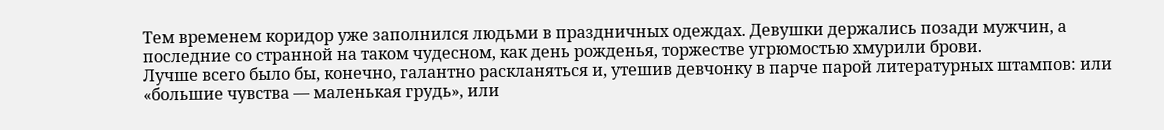Тем временем коридор уже заполнился людьми в праздничных одеждах. Девушки держались позади мужчин, а последние со странной на таком чудесном, как день рожденья, торжестве угрюмостью хмурили брови.
Лучше всего было бы, конечно, галантно раскланяться и, утешив девчонку в парче парой литературных штампов: или «большие чувства — маленькая грудь», или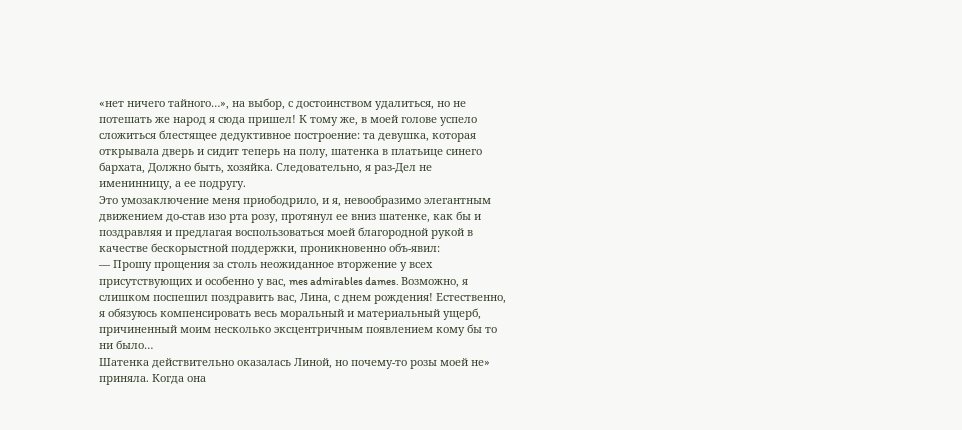«нет ничего тайного…», на выбор, с достоинством удалиться, но не потешать же народ я сюда пришел! К тому же, в моей голове успело сложиться блестящее дедуктивное построение: та девушка, которая открывала дверь и сидит теперь на полу, шатенка в платьице синего бархата, Должно быть, хозяйка. Следовательно, я раз-Дел не именинницу, а ее подругу.
Это умозаключение меня приободрило, и я, невообразимо элегантным движением до-став изо рта розу, протянул ее вниз шатенке, как бы и поздравляя и предлагая воспользоваться моей благородной рукой в качестве бескорыстной поддержки, проникновенно объ-явил:
— Прошу прощения за столь неожиданное вторжение у всех присутствующих и особенно у вас, mes admirables dames. Возможно, я слишком поспешил поздравить вас, Лина, с днем рождения! Естественно, я обязуюсь компенсировать весь моральный и материальный ущерб, причиненный моим несколько эксцентричным появлением кому бы то ни было…
Шатенка действительно оказалась Линой, но почему-то розы моей не» приняла. Когда она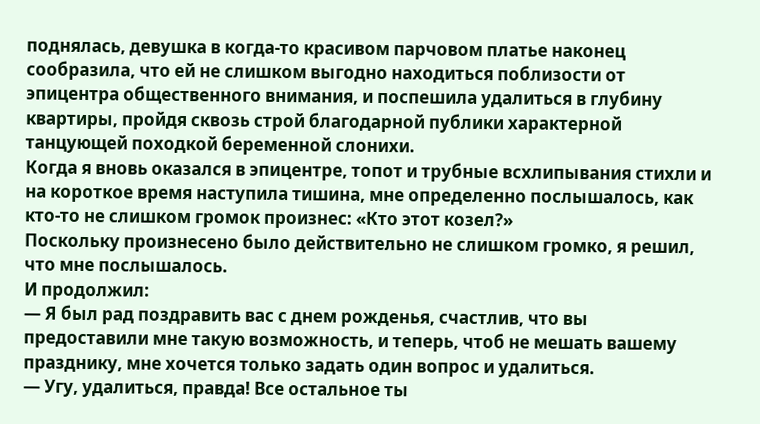поднялась, девушка в когда-то красивом парчовом платье наконец сообразила, что ей не слишком выгодно находиться поблизости от эпицентра общественного внимания, и поспешила удалиться в глубину квартиры, пройдя сквозь строй благодарной публики характерной танцующей походкой беременной слонихи.
Когда я вновь оказался в эпицентре, топот и трубные всхлипывания стихли и на короткое время наступила тишина, мне определенно послышалось, как кто-то не слишком громок произнес: «Кто этот козел?»
Поскольку произнесено было действительно не слишком громко, я решил, что мне послышалось.
И продолжил:
— Я был рад поздравить вас с днем рожденья, счастлив, что вы предоставили мне такую возможность, и теперь, чтоб не мешать вашему празднику, мне хочется только задать один вопрос и удалиться.
— Угу, удалиться, правда! Все остальное ты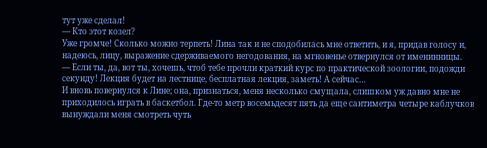тут уже сделал!
— Кто этот козел?
Уже громче! Сколько можно терпеть! Лина так и не сподобилась мне ответить, и я, придав голосу и, надеюсь, лицу, выражение сдерживаемого негодования, на мгновенье отвернулся от именинницы.
— Если ты, да, вот ты, хочешь, чтоб тебе прочли краткий курс по практической зоологии, подожди секунду! Лекция будет на лестнице, бесплатная лекция, заметь! А сейчас…
И вновь повернулся к Лине; она, признаться, меня несколько смущала, слишком уж давно мне не приходилось играть в баскетбол. Где-то метр восемьдесят пять да еще сантиметра четыре каблучков вынуждали меня смотреть чуть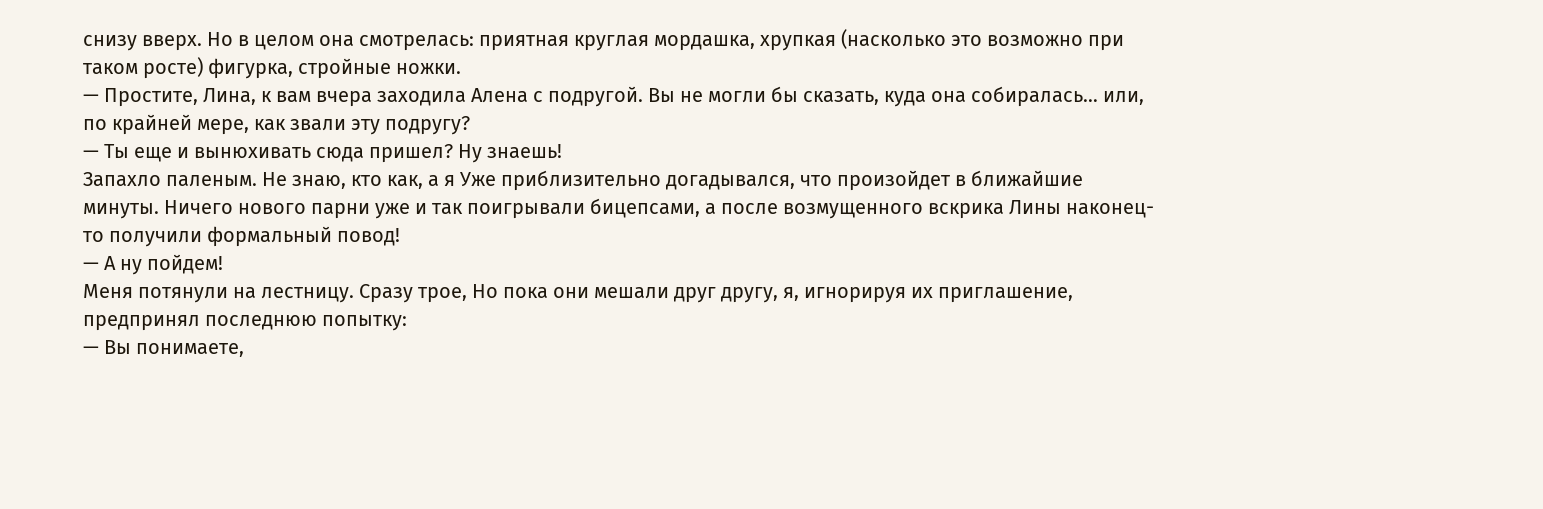снизу вверх. Но в целом она смотрелась: приятная круглая мордашка, хрупкая (насколько это возможно при таком росте) фигурка, стройные ножки.
— Простите, Лина, к вам вчера заходила Алена с подругой. Вы не могли бы сказать, куда она собиралась… или, по крайней мере, как звали эту подругу?
— Ты еще и вынюхивать сюда пришел? Ну знаешь!
Запахло паленым. Не знаю, кто как, а я Уже приблизительно догадывался, что произойдет в ближайшие минуты. Ничего нового парни уже и так поигрывали бицепсами, а после возмущенного вскрика Лины наконец-то получили формальный повод!
— А ну пойдем!
Меня потянули на лестницу. Сразу трое, Но пока они мешали друг другу, я, игнорируя их приглашение, предпринял последнюю попытку:
— Вы понимаете,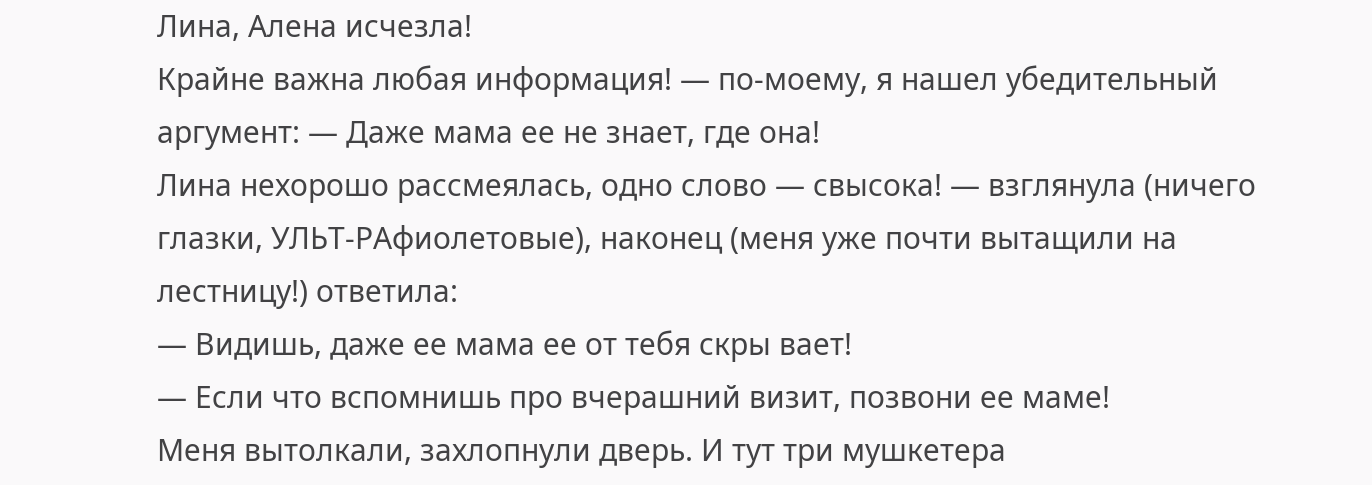Лина, Алена исчезла!
Крайне важна любая информация! — по-моему, я нашел убедительный аргумент: — Даже мама ее не знает, где она!
Лина нехорошо рассмеялась, одно слово — свысока! — взглянула (ничего глазки, УЛЬТ-РАфиолетовые), наконец (меня уже почти вытащили на лестницу!) ответила:
— Видишь, даже ее мама ее от тебя скры вает!
— Если что вспомнишь про вчерашний визит, позвони ее маме!
Меня вытолкали, захлопнули дверь. И тут три мушкетера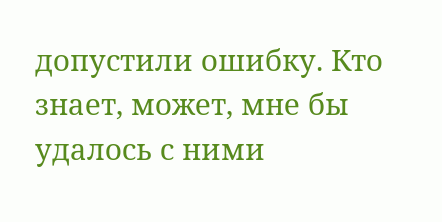допустили ошибку. Кто знает, может, мне бы удалось с ними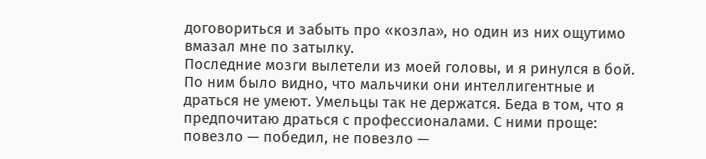договориться и забыть про «козла», но один из них ощутимо вмазал мне по затылку.
Последние мозги вылетели из моей головы, и я ринулся в бой. По ним было видно, что мальчики они интеллигентные и драться не умеют. Умельцы так не держатся. Беда в том, что я предпочитаю драться с профессионалами. С ними проще: повезло — победил, не повезло —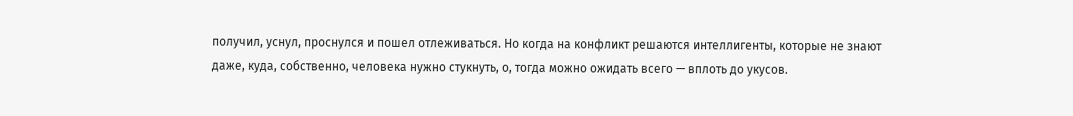получил, уснул, проснулся и пошел отлеживаться. Но когда на конфликт решаются интеллигенты, которые не знают даже, куда, собственно, человека нужно стукнуть, о, тогда можно ожидать всего — вплоть до укусов.